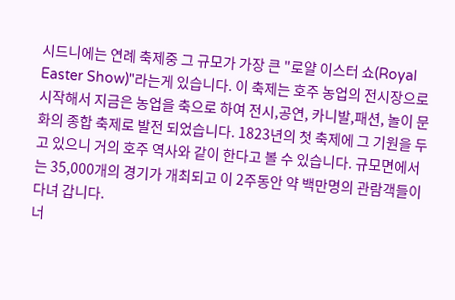시드니에는 연례 축제중 그 규모가 가장 큰 "로얄 이스터 쇼(Royal Easter Show)"라는게 있습니다. 이 축제는 호주 농업의 전시장으로 시작해서 지금은 농업을 축으로 하여 전시,공연, 카니발,패션, 놀이 문화의 종합 축제로 발전 되었습니다. 1823년의 첫 축제에 그 기원을 두고 있으니 거의 호주 역사와 같이 한다고 볼 수 있습니다. 규모면에서는 35,000개의 경기가 개최되고 이 2주동안 약 백만명의 관람객들이 다녀 갑니다.
너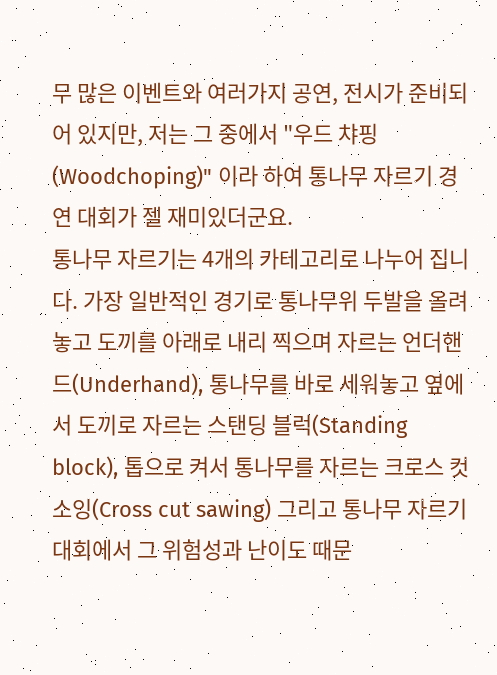무 많은 이벤트와 여러가지 공연, 전시가 준비되어 있지만, 저는 그 중에서 "우드 챠핑(Woodchoping)" 이라 하여 통나무 자르기 경연 대회가 젤 재미있더군요.
통나무 자르기는 4개의 카테고리로 나누어 집니다. 가장 일반적인 경기로 통나무위 두발을 올려놓고 도끼를 아래로 내리 찍으며 자르는 언더핸드(Underhand), 통나무를 바로 세워놓고 옆에서 도끼로 자르는 스탠딩 블럭(Standing block), 톱으로 켜서 통나무를 자르는 크로스 컷 소잉(Cross cut sawing) 그리고 통나무 자르기 대회에서 그 위험성과 난이도 때문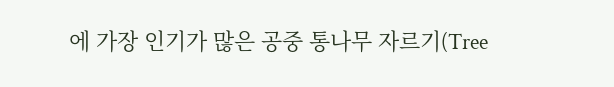에 가장 인기가 많은 공중 통나무 자르기(Tree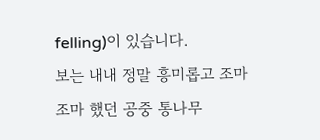felling)이 있습니다.
보는 내내 정말 흥미롭고 조마 조마 했던 공중 통나무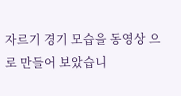자르기 경기 모습을 동영상 으로 만들어 보았습니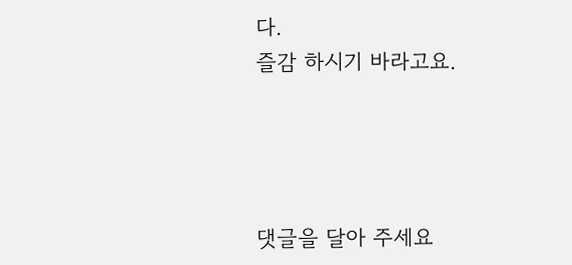다.
즐감 하시기 바라고요.




댓글을 달아 주세요